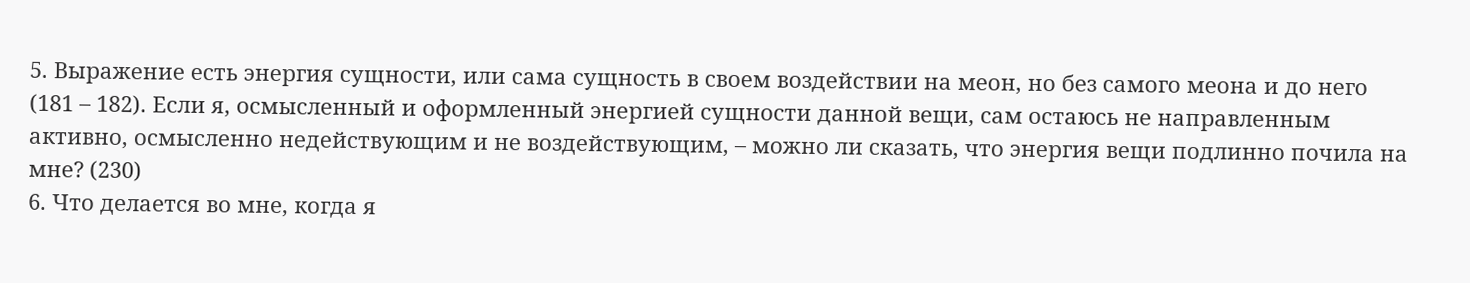5. Выражение есть энергия сущности, или сама сущность в своем воздействии на меон, но без самого меона и до него (181 – 182). Если я, осмысленный и оформленный энергией сущности данной вещи, сам остаюсь не направленным активно, осмысленно недействующим и не воздействующим, – можно ли сказать, что энергия вещи подлинно почила на мне? (230)
6. Что делается во мне, когда я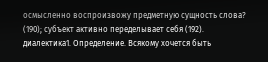осмысленно воспроизвожу предметную сущность слова? (190); субъект активно переделывает себя (192).
диалектика1. Определение. Всякому хочется быть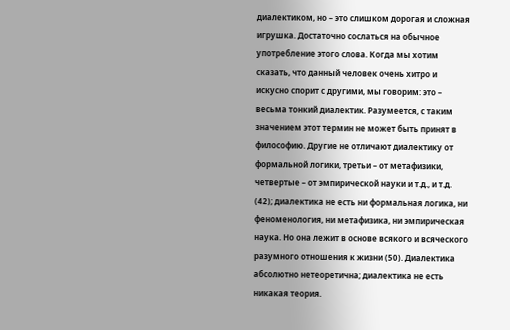диалектиком, но – это слишком дорогая и сложная игрушка. Достаточно сослаться на обычное употребление этого слова. Когда мы хотим сказать, что данный человек очень хитро и искусно спорит с другими, мы говорим: это – весьма тонкий диалектик. Разумеется, с таким значением этот термин не может быть принят в философию. Другие не отличают диалектику от формальной логики, третьи – от метафизики, четвертые – от эмпирической науки и т.д., и т.д. (42); диалектика не есть ни формальная логика, ни феноменология, ни метафизика, ни эмпирическая наука. Но она лежит в основе всякого и всяческого разумного отношения к жизни (50). Диалектика абсолютно нетеоретична; диалектика не есть никакая теория.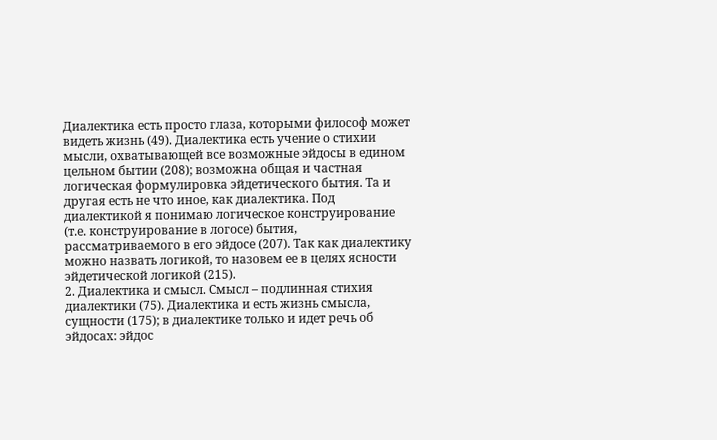Диалектика есть просто глаза, которыми философ может видеть жизнь (49). Диалектика есть учение о стихии мысли, охватывающей все возможные эйдосы в едином цельном бытии (208); возможна общая и частная логическая формулировка эйдетического бытия. Та и другая есть не что иное, как диалектика. Под диалектикой я понимаю логическое конструирование (т.е. конструирование в логосе) бытия, рассматриваемого в его эйдосе (207). Так как диалектику можно назвать логикой, то назовем ее в целях ясности эйдетической логикой (215).
2. Диалектика и смысл. Смысл – подлинная стихия диалектики (75). Диалектика и есть жизнь смысла, сущности (175); в диалектике только и идет речь об эйдосах: эйдос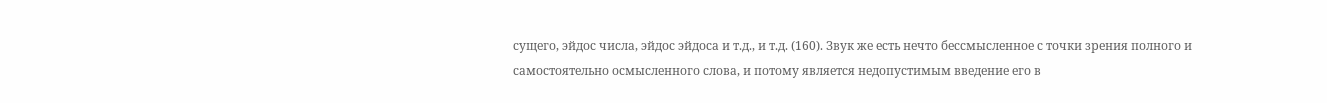сущего, эйдос числа, эйдос эйдоса и т.д., и т.д. (160). Звук же есть нечто бессмысленное с точки зрения полного и самостоятельно осмысленного слова, и потому является недопустимым введение его в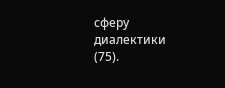сферу диалектики (75).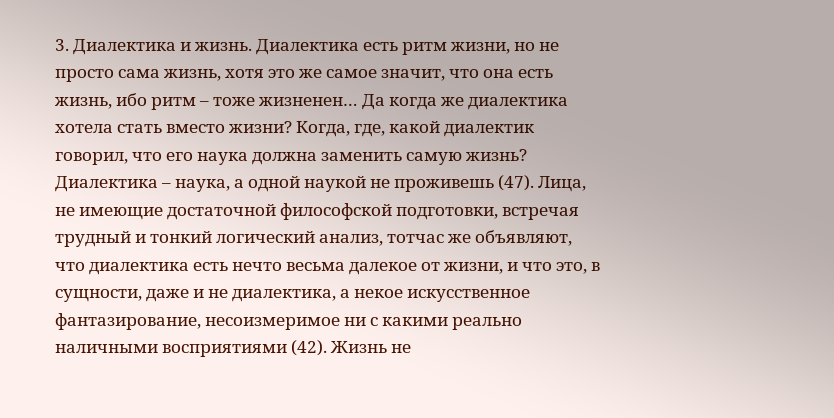3. Диалектика и жизнь. Диалектика есть ритм жизни, но не просто сама жизнь, хотя это же самое значит, что она есть жизнь, ибо ритм – тоже жизненен… Да когда же диалектика хотела стать вместо жизни? Когда, где, какой диалектик говорил, что его наука должна заменить самую жизнь? Диалектика – наука, а одной наукой не проживешь (47). Лица, не имеющие достаточной философской подготовки, встречая трудный и тонкий логический анализ, тотчас же объявляют, что диалектика есть нечто весьма далекое от жизни, и что это, в сущности, даже и не диалектика, а некое искусственное фантазирование, несоизмеримое ни с какими реально наличными восприятиями (42). Жизнь не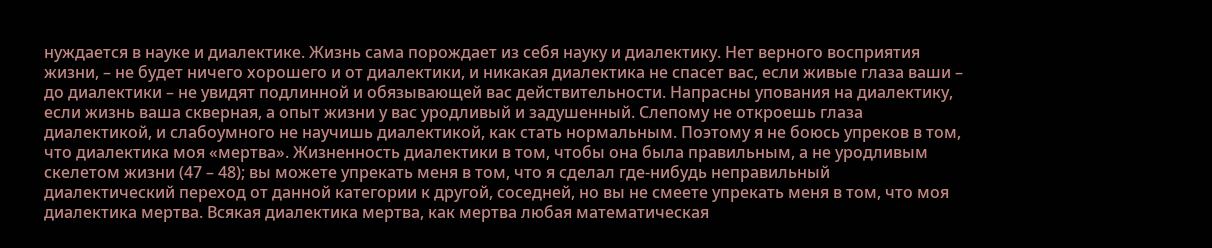нуждается в науке и диалектике. Жизнь сама порождает из себя науку и диалектику. Нет верного восприятия жизни, – не будет ничего хорошего и от диалектики, и никакая диалектика не спасет вас, если живые глаза ваши – до диалектики – не увидят подлинной и обязывающей вас действительности. Напрасны упования на диалектику, если жизнь ваша скверная, а опыт жизни у вас уродливый и задушенный. Слепому не откроешь глаза диалектикой, и слабоумного не научишь диалектикой, как стать нормальным. Поэтому я не боюсь упреков в том, что диалектика моя «мертва». Жизненность диалектики в том, чтобы она была правильным, а не уродливым скелетом жизни (47 – 48); вы можете упрекать меня в том, что я сделал где-нибудь неправильный диалектический переход от данной категории к другой, соседней, но вы не смеете упрекать меня в том, что моя диалектика мертва. Всякая диалектика мертва, как мертва любая математическая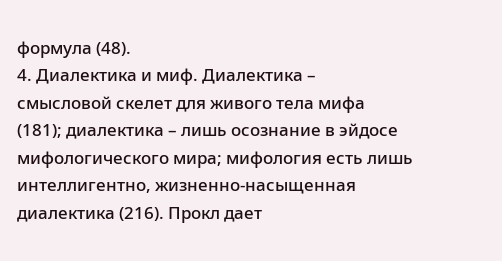формула (48).
4. Диалектика и миф. Диалектика – смысловой скелет для живого тела мифа (181); диалектика – лишь осознание в эйдосе мифологического мира; мифология есть лишь интеллигентно, жизненно-насыщенная диалектика (216). Прокл дает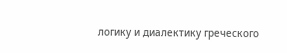логику и диалектику греческого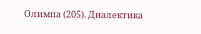Олимпа (205). Диалектика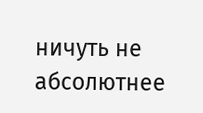ничуть не абсолютнее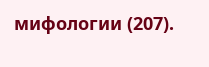мифологии (207).